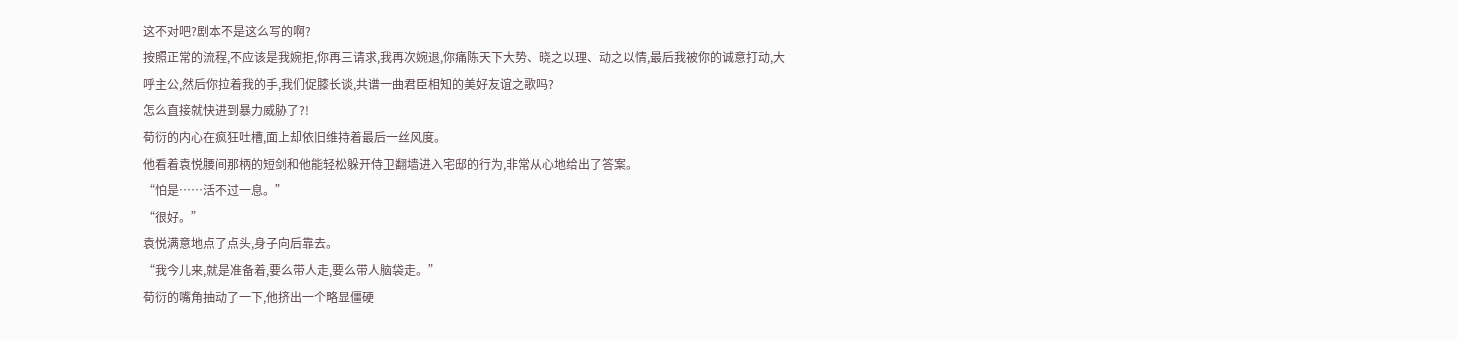这不对吧?剧本不是这么写的啊?
按照正常的流程,不应该是我婉拒,你再三请求,我再次婉退,你痛陈天下大势、晓之以理、动之以情,最后我被你的诚意打动,大呼主公,然后你拉着我的手,我们促膝长谈,共谱一曲君臣相知的美好友谊之歌吗?
怎么直接就快进到暴力威胁了?!
荀衍的内心在疯狂吐槽,面上却依旧维持着最后一丝风度。
他看着袁悦腰间那柄的短剑和他能轻松躲开侍卫翻墙进入宅邸的行为,非常从心地给出了答案。
“怕是……活不过一息。”
“很好。”
袁悦满意地点了点头,身子向后靠去。
“我今儿来,就是准备着,要么带人走,要么带人脑袋走。”
荀衍的嘴角抽动了一下,他挤出一个略显僵硬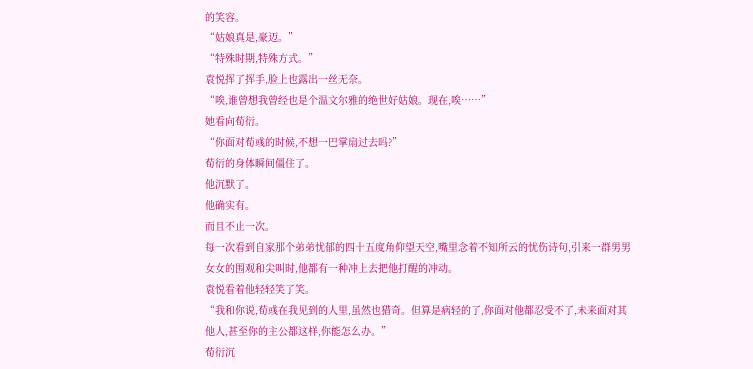的笑容。
“姑娘真是,豪迈。”
“特殊时期,特殊方式。”
袁悦挥了挥手,脸上也露出一丝无奈。
“唉,谁曾想我曾经也是个温文尔雅的绝世好姑娘。现在,唉……”
她看向荀衍。
“你面对荀彧的时候,不想一巴掌扇过去吗?”
荀衍的身体瞬间僵住了。
他沉默了。
他确实有。
而且不止一次。
每一次看到自家那个弟弟忧郁的四十五度角仰望天空,嘴里念着不知所云的忧伤诗句,引来一群男男女女的围观和尖叫时,他都有一种冲上去把他打醒的冲动。
袁悦看着他轻轻笑了笑。
“我和你说,荀彧在我见到的人里,虽然也猎奇。但算是病轻的了,你面对他都忍受不了,未来面对其他人,甚至你的主公都这样,你能怎么办。”
荀衍沉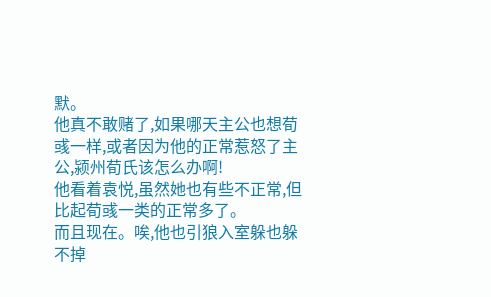默。
他真不敢赌了,如果哪天主公也想荀彧一样,或者因为他的正常惹怒了主公,颍州荀氏该怎么办啊!
他看着袁悦,虽然她也有些不正常,但比起荀彧一类的正常多了。
而且现在。唉,他也引狼入室躲也躲不掉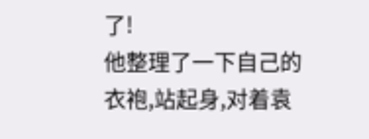了!
他整理了一下自己的衣袍,站起身,对着袁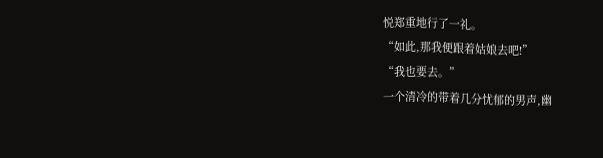悦郑重地行了一礼。
“如此,那我便跟着姑娘去吧!”
“我也要去。”
一个清冷的带着几分忧郁的男声,幽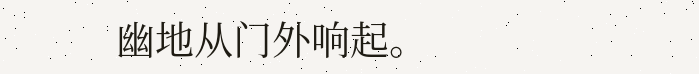幽地从门外响起。